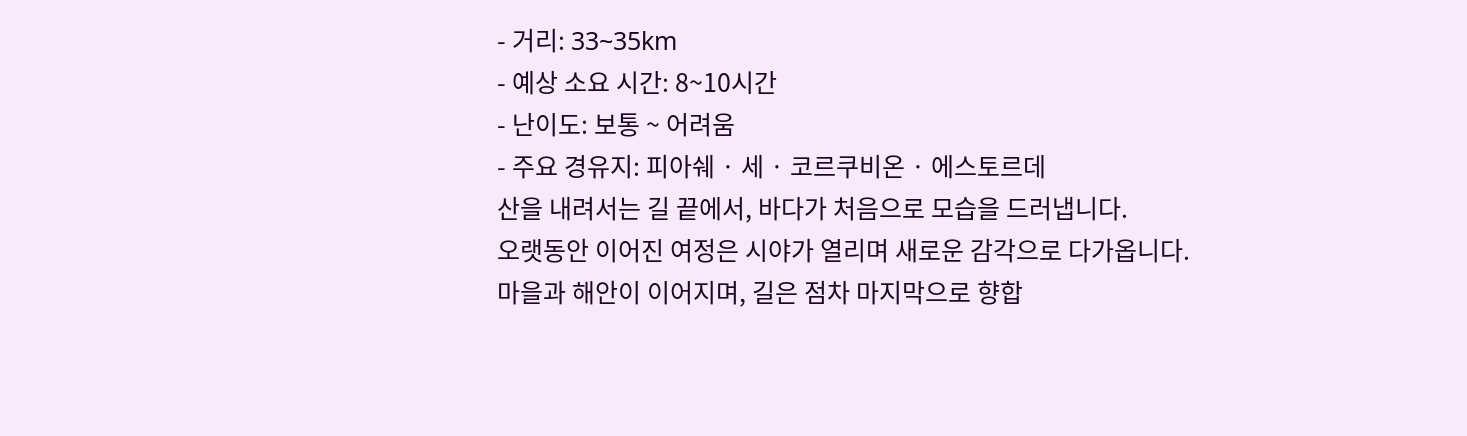- 거리: 33~35km
- 예상 소요 시간: 8~10시간
- 난이도: 보통 ~ 어려움
- 주요 경유지: 피아쉐 · 세 · 코르쿠비온 · 에스토르데
산을 내려서는 길 끝에서, 바다가 처음으로 모습을 드러냅니다.
오랫동안 이어진 여정은 시야가 열리며 새로운 감각으로 다가옵니다.
마을과 해안이 이어지며, 길은 점차 마지막으로 향합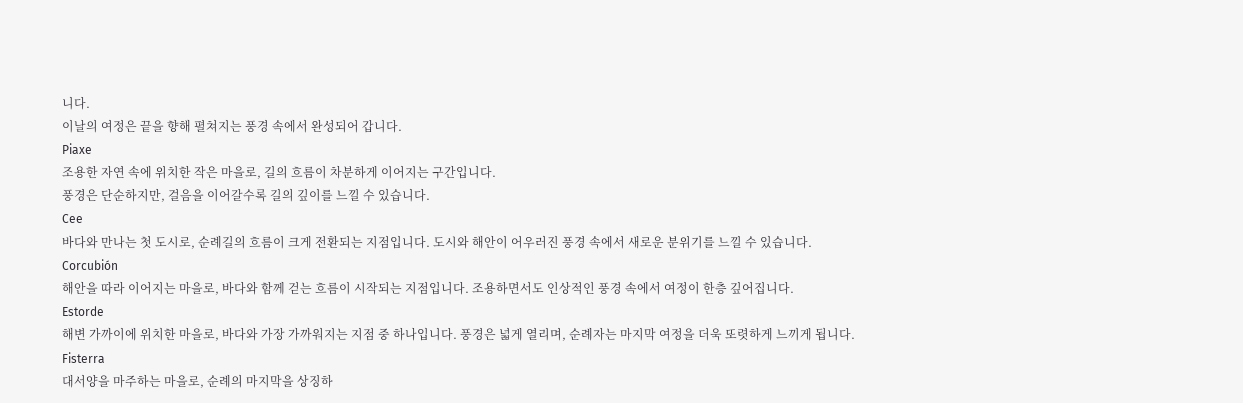니다.
이날의 여정은 끝을 향해 펼쳐지는 풍경 속에서 완성되어 갑니다.
Piaxe
조용한 자연 속에 위치한 작은 마을로, 길의 흐름이 차분하게 이어지는 구간입니다.
풍경은 단순하지만, 걸음을 이어갈수록 길의 깊이를 느낄 수 있습니다.
Cee
바다와 만나는 첫 도시로, 순례길의 흐름이 크게 전환되는 지점입니다. 도시와 해안이 어우러진 풍경 속에서 새로운 분위기를 느낄 수 있습니다.
Corcubión
해안을 따라 이어지는 마을로, 바다와 함께 걷는 흐름이 시작되는 지점입니다. 조용하면서도 인상적인 풍경 속에서 여정이 한층 깊어집니다.
Estorde
해변 가까이에 위치한 마을로, 바다와 가장 가까워지는 지점 중 하나입니다. 풍경은 넓게 열리며, 순례자는 마지막 여정을 더욱 또렷하게 느끼게 됩니다.
Fisterra
대서양을 마주하는 마을로, 순례의 마지막을 상징하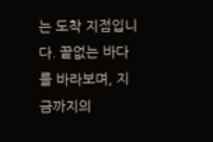는 도착 지점입니다. 끝없는 바다를 바라보며, 지금까지의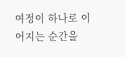여정이 하나로 이어지는 순간을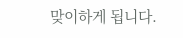맞이하게 됩니다.